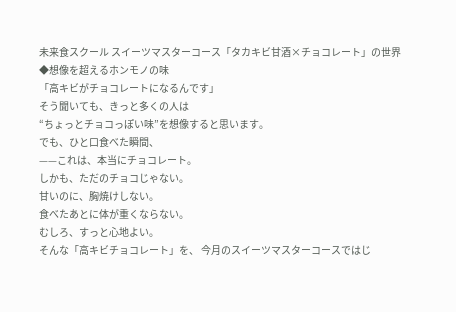未来食スクール スイーツマスターコース「タカキビ甘酒×チョコレート」の世界
◆想像を超えるホンモノの味
「高キビがチョコレートになるんです」
そう聞いても、きっと多くの人は
“ちょっとチョコっぽい味”を想像すると思います。
でも、ひと口食べた瞬間、
——これは、本当にチョコレート。
しかも、ただのチョコじゃない。
甘いのに、胸焼けしない。
食べたあとに体が重くならない。
むしろ、すっと心地よい。
そんな「高キビチョコレート」を、 今月のスイーツマスターコースではじ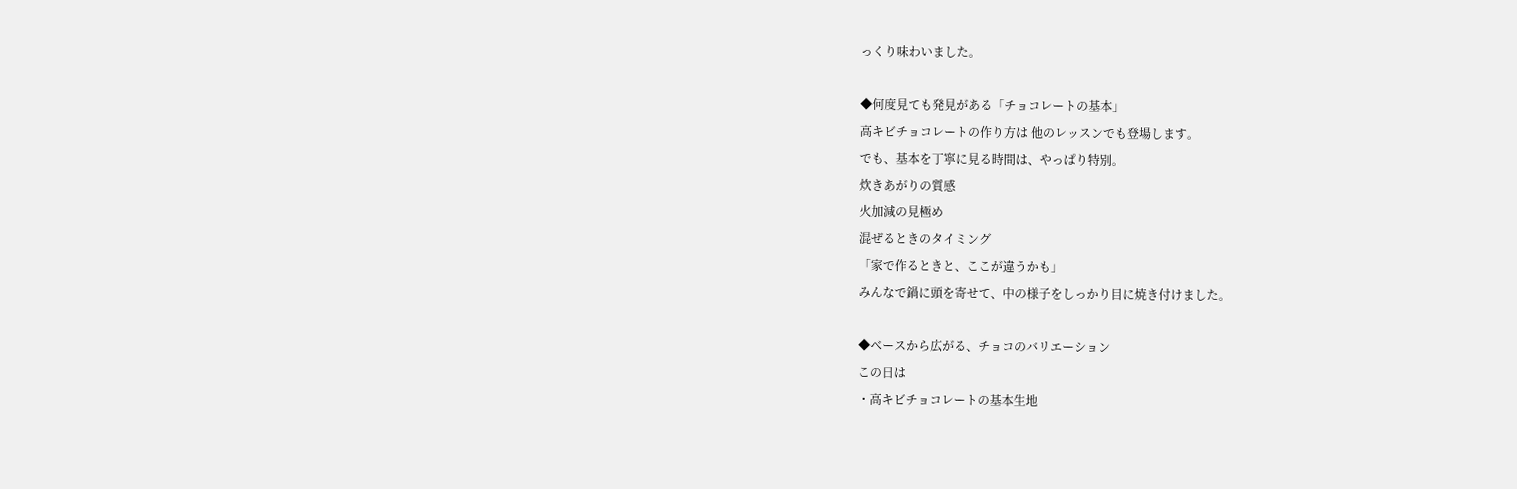っくり味わいました。

◆何度見ても発見がある「チョコレートの基本」
高キビチョコレートの作り方は 他のレッスンでも登場します。
でも、基本を丁寧に見る時間は、やっぱり特別。
炊きあがりの質感
火加減の見極め
混ぜるときのタイミング
「家で作るときと、ここが違うかも」
みんなで鍋に頭を寄せて、中の様子をしっかり目に焼き付けました。

◆ベースから広がる、チョコのバリエーション
この日は
・高キビチョコレートの基本生地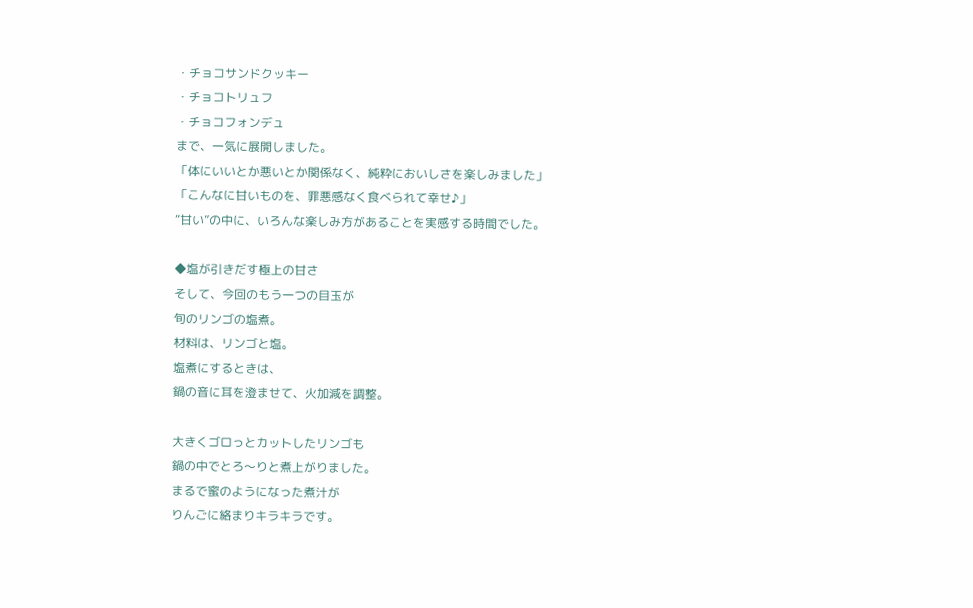・チョコサンドクッキー
・チョコトリュフ
・チョコフォンデュ
まで、一気に展開しました。
「体にいいとか悪いとか関係なく、純粋においしさを楽しみました」
「こんなに甘いものを、罪悪感なく食べられて幸せ♪」
“甘い”の中に、いろんな楽しみ方があることを実感する時間でした。

◆塩が引きだす極上の甘さ
そして、今回のもう一つの目玉が
旬のリンゴの塩煮。
材料は、リンゴと塩。
塩煮にするときは、
鍋の音に耳を澄ませて、火加減を調整。

大きくゴロっとカットしたリンゴも
鍋の中でとろ〜りと煮上がりました。
まるで蜜のようになった煮汁が
りんごに絡まりキラキラです。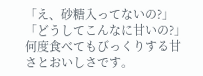「え、砂糖入ってないの?」
「どうしてこんなに甘いの?」
何度食べてもびっくりする甘さとおいしさです。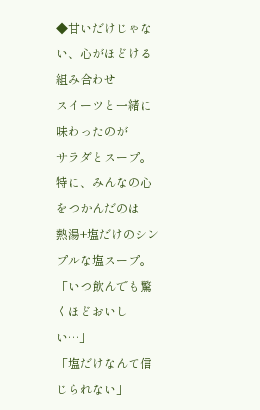◆甘いだけじゃない、心がほどける組み合わせ
スイーツと一緒に味わったのが
サラダとスープ。
特に、みんなの心をつかんだのは
熱湯+塩だけのシンプルな塩スープ。
「いつ飲んでも驚くほどおいしい…」
「塩だけなんて信じられない」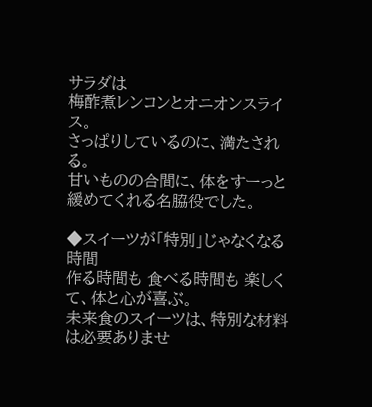サラダは
梅酢煮レンコンとオニオンスライス。
さっぱりしているのに、満たされる。
甘いものの合間に、体をすーっと緩めてくれる名脇役でした。

◆スイーツが「特別」じゃなくなる時間
作る時間も 食べる時間も 楽しくて、体と心が喜ぶ。
未来食のスイーツは、特別な材料は必要ありませ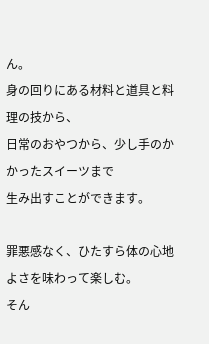ん。
身の回りにある材料と道具と料理の技から、
日常のおやつから、少し手のかかったスイーツまで
生み出すことができます。

罪悪感なく、ひたすら体の心地よさを味わって楽しむ。
そん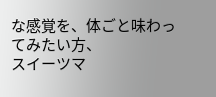な感覚を、体ごと味わってみたい方、
スイーツマ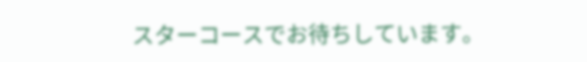スターコースでお待ちしています。